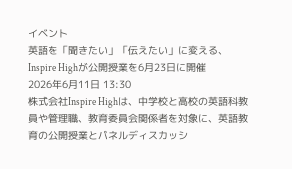イベント
英語を「聞きたい」「伝えたい」に変える、Inspire Highが公開授業を6月23日に開催
2026年6月11日 13:30
株式会社Inspire Highは、中学校と高校の英語科教員や管理職、教育委員会関係者を対象に、英語教育の公開授業とパネルディスカッシ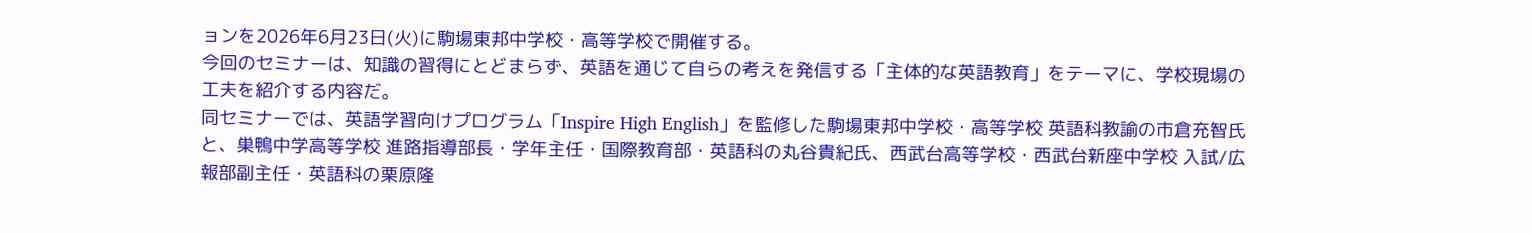ョンを2026年6月23日(火)に駒場東邦中学校・高等学校で開催する。
今回のセミナーは、知識の習得にとどまらず、英語を通じて自らの考えを発信する「主体的な英語教育」をテーマに、学校現場の工夫を紹介する内容だ。
同セミナーでは、英語学習向けプログラム「Inspire High English」を監修した駒場東邦中学校・高等学校 英語科教諭の市倉充智氏と、巣鴨中学高等学校 進路指導部長・学年主任・国際教育部・英語科の丸谷貴紀氏、西武台高等学校・西武台新座中学校 入試/広報部副主任・英語科の栗原隆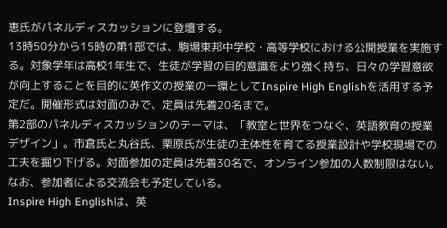恵氏がパネルディスカッションに登壇する。
13時50分から15時の第1部では、駒場東邦中学校・高等学校における公開授業を実施する。対象学年は高校1年生で、生徒が学習の目的意識をより強く持ち、日々の学習意欲が向上することを目的に英作文の授業の一環としてInspire High Englishを活用する予定だ。開催形式は対面のみで、定員は先着20名まで。
第2部のパネルディスカッションのテーマは、「教室と世界をつなぐ、英語教育の授業デザイン」。市倉氏と丸谷氏、栗原氏が生徒の主体性を育てる授業設計や学校現場での工夫を掘り下げる。対面参加の定員は先着30名で、オンライン参加の人数制限はない。なお、参加者による交流会も予定している。
Inspire High Englishは、英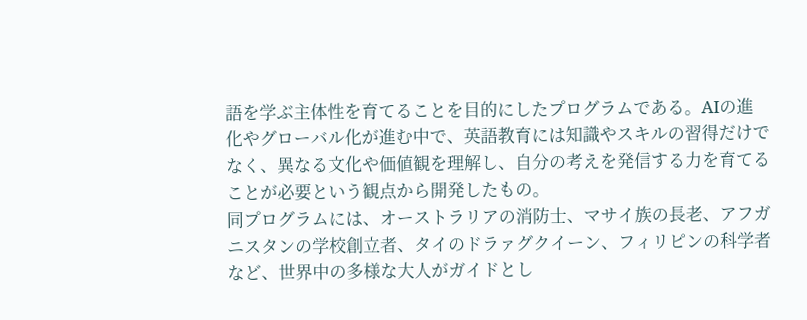語を学ぶ主体性を育てることを目的にしたプログラムである。AIの進化やグローバル化が進む中で、英語教育には知識やスキルの習得だけでなく、異なる文化や価値観を理解し、自分の考えを発信する力を育てることが必要という観点から開発したもの。
同プログラムには、オーストラリアの消防士、マサイ族の長老、アフガニスタンの学校創立者、タイのドラァグクイーン、フィリピンの科学者など、世界中の多様な大人がガイドとし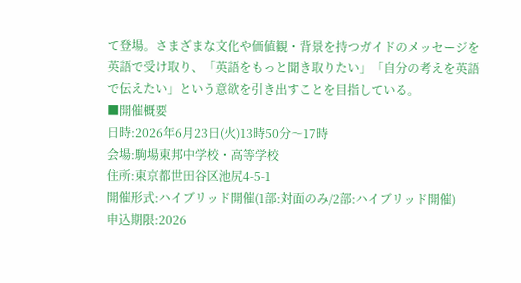て登場。さまざまな文化や価値観・背景を持つガイドのメッセージを英語で受け取り、「英語をもっと聞き取りたい」「自分の考えを英語で伝えたい」という意欲を引き出すことを目指している。
■開催概要
日時:2026年6月23日(火)13時50分〜17時
会場:駒場東邦中学校・高等学校
住所:東京都世田谷区池尻4-5-1
開催形式:ハイブリッド開催(1部:対面のみ/2部:ハイブリッド開催)
申込期限:2026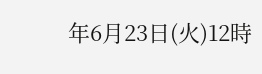年6月23日(火)12時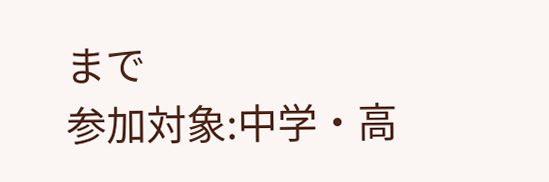まで
参加対象:中学・高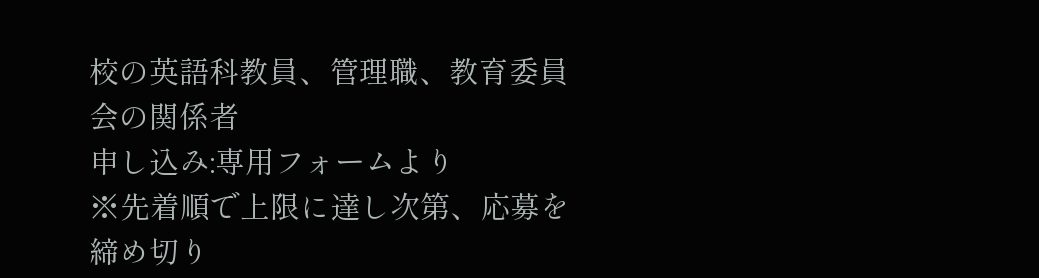校の英語科教員、管理職、教育委員会の関係者
申し込み:専用フォームより
※先着順で上限に達し次第、応募を締め切り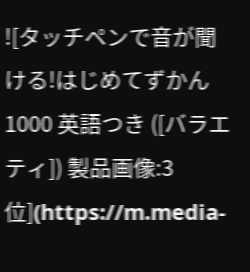![タッチペンで音が聞ける!はじめてずかん1000 英語つき ([バラエティ]) 製品画像:3位](https://m.media-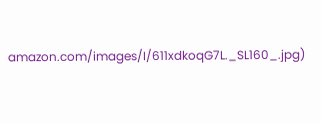amazon.com/images/I/611xdkoqG7L._SL160_.jpg)